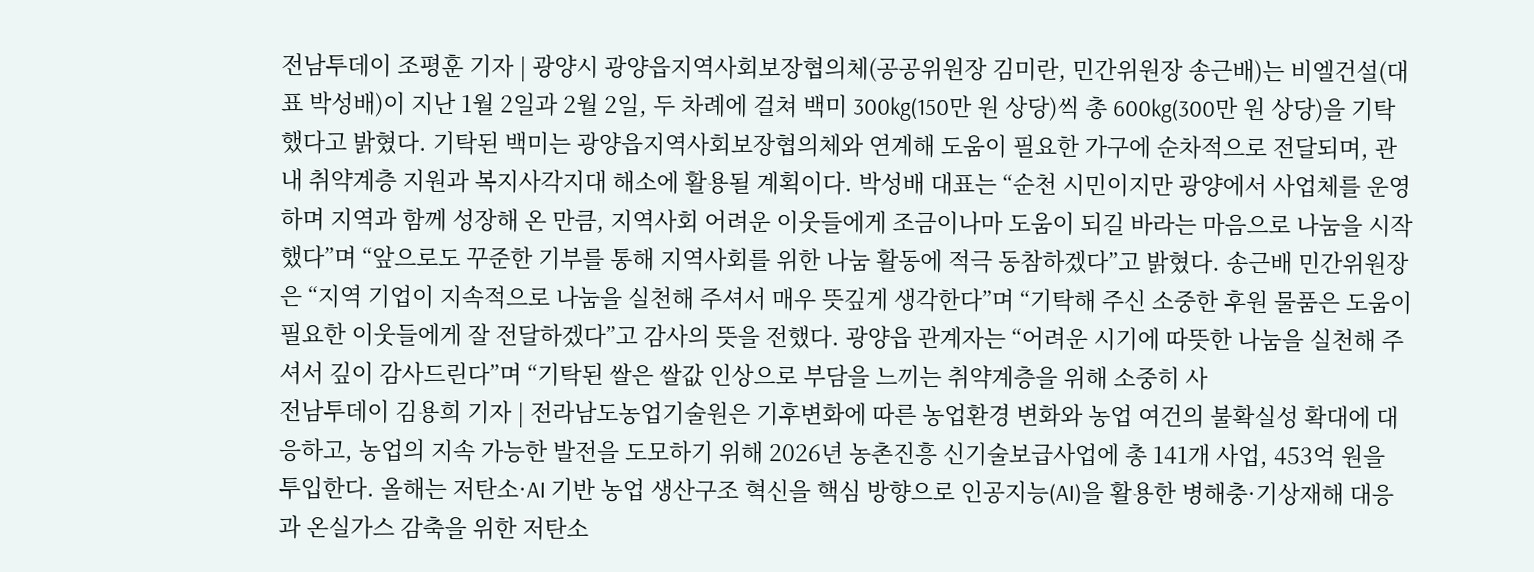전남투데이 조평훈 기자 | 광양시 광양읍지역사회보장협의체(공공위원장 김미란, 민간위원장 송근배)는 비엘건설(대표 박성배)이 지난 1월 2일과 2월 2일, 두 차례에 걸쳐 백미 300kg(150만 원 상당)씩 총 600kg(300만 원 상당)을 기탁했다고 밝혔다. 기탁된 백미는 광양읍지역사회보장협의체와 연계해 도움이 필요한 가구에 순차적으로 전달되며, 관내 취약계층 지원과 복지사각지대 해소에 활용될 계획이다. 박성배 대표는 “순천 시민이지만 광양에서 사업체를 운영하며 지역과 함께 성장해 온 만큼, 지역사회 어려운 이웃들에게 조금이나마 도움이 되길 바라는 마음으로 나눔을 시작했다”며 “앞으로도 꾸준한 기부를 통해 지역사회를 위한 나눔 활동에 적극 동참하겠다”고 밝혔다. 송근배 민간위원장은 “지역 기업이 지속적으로 나눔을 실천해 주셔서 매우 뜻깊게 생각한다”며 “기탁해 주신 소중한 후원 물품은 도움이 필요한 이웃들에게 잘 전달하겠다”고 감사의 뜻을 전했다. 광양읍 관계자는 “어려운 시기에 따뜻한 나눔을 실천해 주셔서 깊이 감사드린다”며 “기탁된 쌀은 쌀값 인상으로 부담을 느끼는 취약계층을 위해 소중히 사
전남투데이 김용희 기자 | 전라남도농업기술원은 기후변화에 따른 농업환경 변화와 농업 여건의 불확실성 확대에 대응하고, 농업의 지속 가능한 발전을 도모하기 위해 2026년 농촌진흥 신기술보급사업에 총 141개 사업, 453억 원을 투입한다. 올해는 저탄소·AI 기반 농업 생산구조 혁신을 핵심 방향으로 인공지능(AI)을 활용한 병해충·기상재해 대응과 온실가스 감축을 위한 저탄소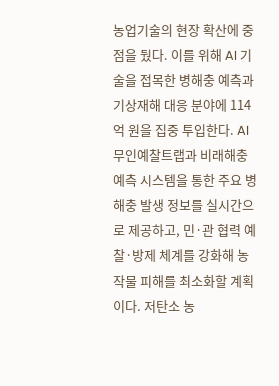농업기술의 현장 확산에 중점을 뒀다. 이를 위해 AI 기술을 접목한 병해충 예측과 기상재해 대응 분야에 114억 원을 집중 투입한다. AI 무인예찰트랩과 비래해충 예측 시스템을 통한 주요 병해충 발생 정보를 실시간으로 제공하고, 민·관 협력 예찰·방제 체계를 강화해 농작물 피해를 최소화할 계획이다. 저탄소 농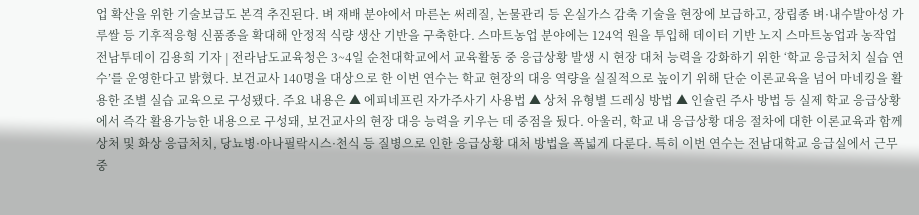업 확산을 위한 기술보급도 본격 추진된다. 벼 재배 분야에서 마른논 써레질, 논물관리 등 온실가스 감축 기술을 현장에 보급하고, 장립종 벼·내수발아성 가루쌀 등 기후적응형 신품종을 확대해 안정적 식량 생산 기반을 구축한다. 스마트농업 분야에는 124억 원을 투입해 데이터 기반 노지 스마트농업과 농작업
전남투데이 김용희 기자 | 전라남도교육청은 3~4일 순천대학교에서 교육활동 중 응급상황 발생 시 현장 대처 능력을 강화하기 위한 ‘학교 응급처치 실습 연수’를 운영한다고 밝혔다. 보건교사 140명을 대상으로 한 이번 연수는 학교 현장의 대응 역량을 실질적으로 높이기 위해 단순 이론교육을 넘어 마네킹을 활용한 조별 실습 교육으로 구성됐다. 주요 내용은 ▲ 에피네프린 자가주사기 사용법 ▲ 상처 유형별 드레싱 방법 ▲ 인슐린 주사 방법 등 실제 학교 응급상황에서 즉각 활용가능한 내용으로 구성돼, 보건교사의 현장 대응 능력을 키우는 데 중점을 뒀다. 아울러, 학교 내 응급상황 대응 절차에 대한 이론교육과 함께 상처 및 화상 응급처치, 당뇨병·아나필락시스·천식 등 질병으로 인한 응급상황 대처 방법을 폭넓게 다룬다. 특히 이번 연수는 전남대학교 응급실에서 근무 중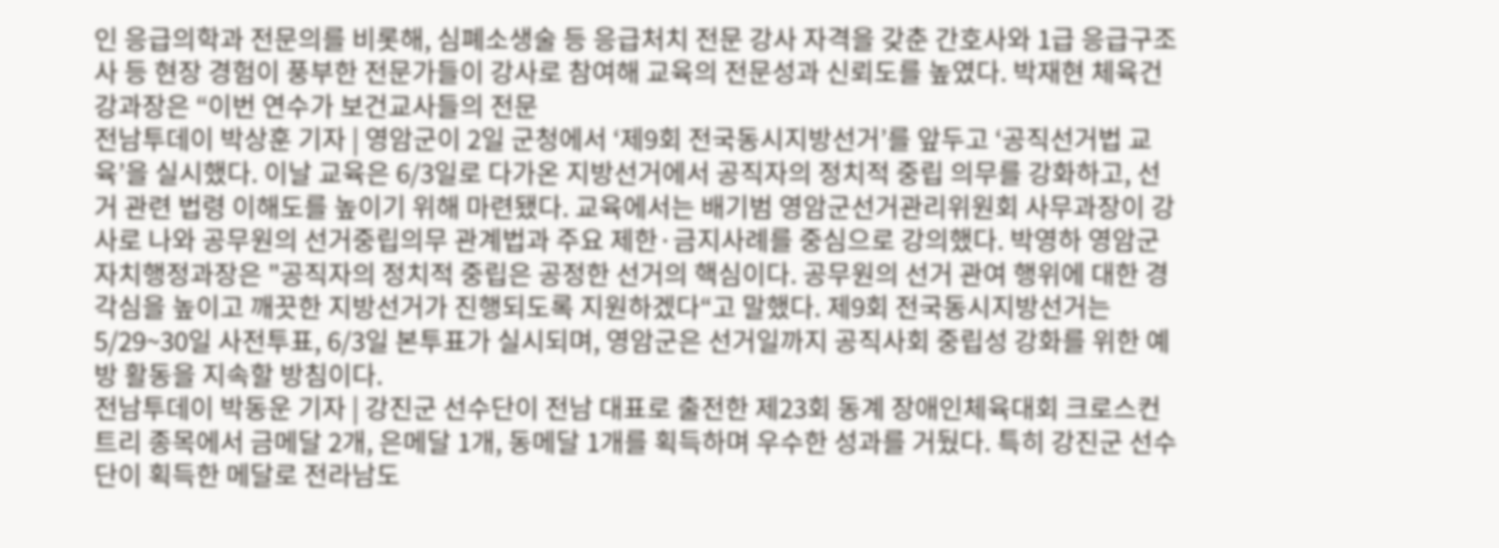인 응급의학과 전문의를 비롯해, 심폐소생술 등 응급처치 전문 강사 자격을 갖춘 간호사와 1급 응급구조사 등 현장 경험이 풍부한 전문가들이 강사로 참여해 교육의 전문성과 신뢰도를 높였다. 박재현 체육건강과장은 “이번 연수가 보건교사들의 전문
전남투데이 박상훈 기자 | 영암군이 2일 군청에서 ‘제9회 전국동시지방선거’를 앞두고 ‘공직선거법 교육’을 실시했다. 이날 교육은 6/3일로 다가온 지방선거에서 공직자의 정치적 중립 의무를 강화하고, 선거 관련 법령 이해도를 높이기 위해 마련됐다. 교육에서는 배기범 영암군선거관리위원회 사무과장이 강사로 나와 공무원의 선거중립의무 관계법과 주요 제한·금지사례를 중심으로 강의했다. 박영하 영암군 자치행정과장은 "공직자의 정치적 중립은 공정한 선거의 핵심이다. 공무원의 선거 관여 행위에 대한 경각심을 높이고 깨끗한 지방선거가 진행되도록 지원하겠다“고 말했다. 제9회 전국동시지방선거는 5/29~30일 사전투표, 6/3일 본투표가 실시되며, 영암군은 선거일까지 공직사회 중립성 강화를 위한 예방 활동을 지속할 방침이다.
전남투데이 박동운 기자 | 강진군 선수단이 전남 대표로 출전한 제23회 동계 장애인체육대회 크로스컨트리 종목에서 금메달 2개, 은메달 1개, 동메달 1개를 획득하며 우수한 성과를 거뒀다. 특히 강진군 선수단이 획득한 메달로 전라남도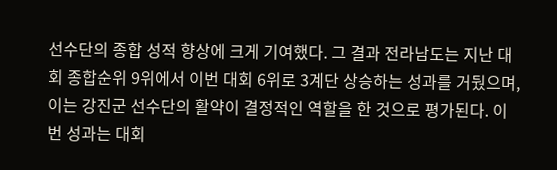선수단의 종합 성적 향상에 크게 기여했다. 그 결과 전라남도는 지난 대회 종합순위 9위에서 이번 대회 6위로 3계단 상승하는 성과를 거뒀으며, 이는 강진군 선수단의 활약이 결정적인 역할을 한 것으로 평가된다. 이번 성과는 대회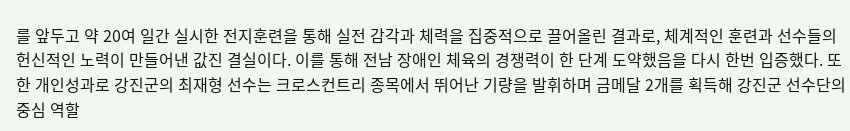를 앞두고 약 20여 일간 실시한 전지훈련을 통해 실전 감각과 체력을 집중적으로 끌어올린 결과로, 체계적인 훈련과 선수들의 헌신적인 노력이 만들어낸 값진 결실이다. 이를 통해 전남 장애인 체육의 경쟁력이 한 단계 도약했음을 다시 한번 입증했다. 또한 개인성과로 강진군의 최재형 선수는 크로스컨트리 종목에서 뛰어난 기량을 발휘하며 금메달 2개를 획득해 강진군 선수단의 중심 역할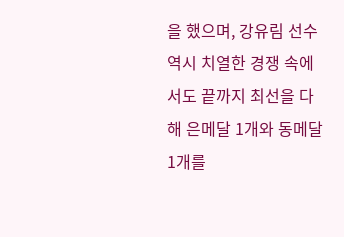을 했으며, 강유림 선수 역시 치열한 경쟁 속에서도 끝까지 최선을 다해 은메달 1개와 동메달 1개를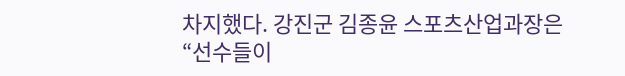차지했다. 강진군 김종윤 스포츠산업과장은 “선수들이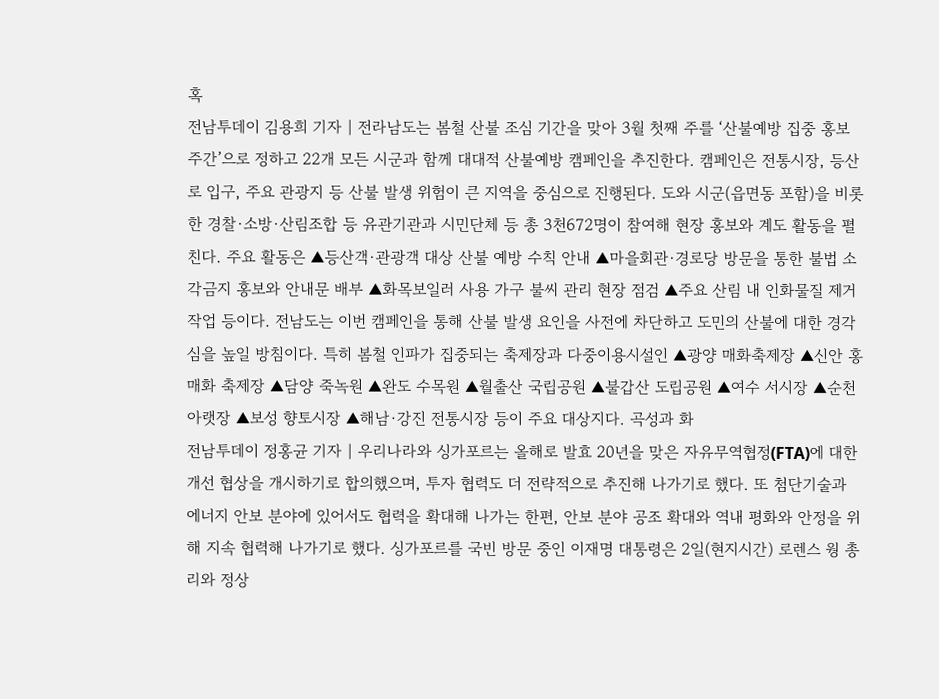혹
전남투데이 김용희 기자 | 전라남도는 봄철 산불 조심 기간을 맞아 3월 첫째 주를 ‘산불예방 집중 홍보 주간’으로 정하고 22개 모든 시군과 함께 대대적 산불예방 캠페인을 추진한다. 캠페인은 전통시장, 등산로 입구, 주요 관광지 등 산불 발생 위험이 큰 지역을 중심으로 진행된다. 도와 시군(읍면동 포함)을 비롯한 경찰·소방·산림조합 등 유관기관과 시민단체 등 총 3천672명이 참여해 현장 홍보와 계도 활동을 펼친다. 주요 활동은 ▲등산객·관광객 대상 산불 예방 수칙 안내 ▲마을회관·경로당 방문을 통한 불법 소각금지 홍보와 안내문 배부 ▲화목보일러 사용 가구 불씨 관리 현장 점검 ▲주요 산림 내 인화물질 제거 작업 등이다. 전남도는 이번 캠페인을 통해 산불 발생 요인을 사전에 차단하고 도민의 산불에 대한 경각심을 높일 방침이다. 특히 봄철 인파가 집중되는 축제장과 다중이용시설인 ▲광양 매화축제장 ▲신안 홍매화 축제장 ▲담양 죽녹원 ▲완도 수목원 ▲월출산 국립공원 ▲불갑산 도립공원 ▲여수 서시장 ▲순천 아랫장 ▲보성 향토시장 ▲해남·강진 전통시장 등이 주요 대상지다. 곡성과 화
전남투데이 정홍균 기자 | 우리나라와 싱가포르는 올해로 발효 20년을 맞은 자유무역협정(FTA)에 대한 개선 협상을 개시하기로 합의했으며, 투자 협력도 더 전략적으로 추진해 나가기로 했다. 또 첨단기술과 에너지 안보 분야에 있어서도 협력을 확대해 나가는 한편, 안보 분야 공조 확대와 역내 평화와 안정을 위해 지속 협력해 나가기로 했다. 싱가포르를 국빈 방문 중인 이재명 대통령은 2일(현지시간) 로렌스 웡 총리와 정상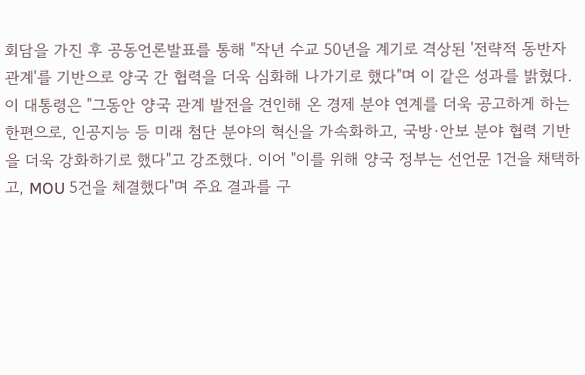회담을 가진 후 공동언론발표를 통해 "작년 수교 50년을 계기로 격상된 '전략적 동반자 관계'를 기반으로 양국 간 협력을 더욱 심화해 나가기로 했다"며 이 같은 성과를 밝혔다. 이 대통령은 "그동안 양국 관계 발전을 견인해 온 경제 분야 연계를 더욱 공고하게 하는 한편으로, 인공지능 등 미래 첨단 분야의 혁신을 가속화하고, 국방·안보 분야 협력 기반을 더욱 강화하기로 했다"고 강조했다. 이어 "이를 위해 양국 정부는 선언문 1건을 채택하고, MOU 5건을 체결했다"며 주요 결과를 구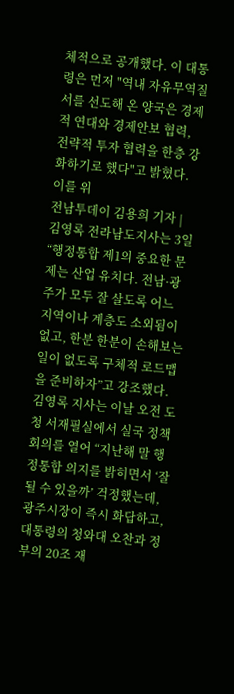체적으로 공개했다. 이 대통령은 먼저 "역내 자유무역질서를 선도해 온 양국은 경제적 연대와 경제안보 협력, 전략적 투자 협력을 한층 강화하기로 했다"고 밝혔다. 이를 위
전남투데이 김용희 기자 | 김영록 전라남도지사는 3일 “행정통합 제1의 중요한 문제는 산업 유치다. 전남·광주가 모두 잘 살도록 어느 지역이나 계층도 소외됨이 없고, 한분 한분이 손해보는 일이 없도록 구체적 로드맵을 준비하자”고 강조했다. 김영록 지사는 이날 오전 도청 서재필실에서 실국 정책회의를 열어 “지난해 말 행정통합 의지를 밝히면서 ‘잘 될 수 있을까’ 걱정했는데, 광주시장이 즉시 화답하고, 대통령의 청와대 오찬과 정부의 20조 재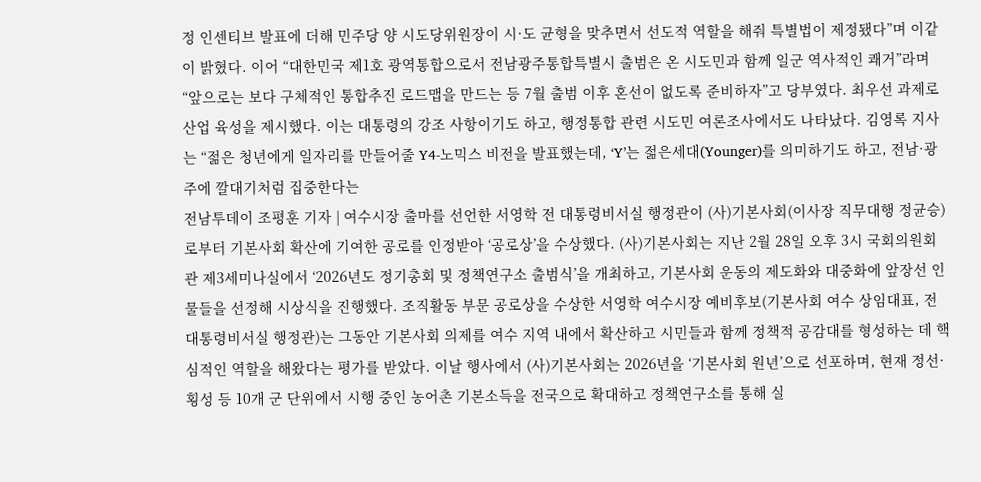정 인센티브 발표에 더해 민주당 양 시도당위원장이 시·도 균형을 맞추면서 선도적 역할을 해줘 특별법이 제정됐다”며 이같이 밝혔다. 이어 “대한민국 제1호 광역통합으로서 전남광주통합특별시 출범은 온 시도민과 함께 일군 역사적인 쾌거”라며 “앞으로는 보다 구체적인 통합추진 로드맵을 만드는 등 7월 출범 이후 혼선이 없도록 준비하자”고 당부였다. 최우선 과제로 산업 육성을 제시했다. 이는 대통령의 강조 사항이기도 하고, 행정통합 관련 시도민 여론조사에서도 나타났다. 김영록 지사는 “젊은 청년에게 일자리를 만들어줄 Y4-노믹스 비전을 발표했는데, ‘Y’는 젊은세대(Younger)를 의미하기도 하고, 전남·광주에 깔대기처럼 집중한다는
전남투데이 조평훈 기자 | 여수시장 출마를 선언한 서영학 전 대통령비서실 행정관이 (사)기본사회(이사장 직무대행 정균승)로부터 기본사회 확산에 기여한 공로를 인정받아 ‘공로상’을 수상했다. (사)기본사회는 지난 2월 28일 오후 3시 국회의원회관 제3세미나실에서 ‘2026년도 정기총회 및 정책연구소 출범식’을 개최하고, 기본사회 운동의 제도화와 대중화에 앞장선 인물들을 선정해 시상식을 진행했다. 조직활동 부문 공로상을 수상한 서영학 여수시장 예비후보(기본사회 여수 상임대표, 전 대통령비서실 행정관)는 그동안 기본사회 의제를 여수 지역 내에서 확산하고 시민들과 함께 정책적 공감대를 형성하는 데 핵심적인 역할을 해왔다는 평가를 받았다. 이날 행사에서 (사)기본사회는 2026년을 ‘기본사회 원년’으로 선포하며, 현재 정선·횡성 등 10개 군 단위에서 시행 중인 농어촌 기본소득을 전국으로 확대하고 정책연구소를 통해 실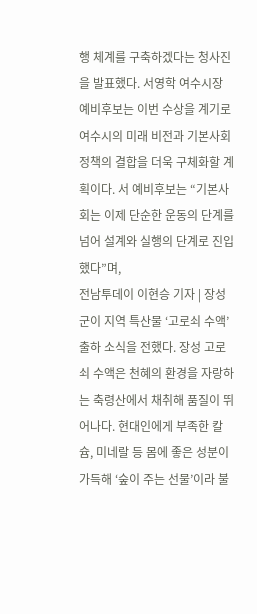행 체계를 구축하겠다는 청사진을 발표했다. 서영학 여수시장 예비후보는 이번 수상을 계기로 여수시의 미래 비전과 기본사회 정책의 결합을 더욱 구체화할 계획이다. 서 예비후보는 “기본사회는 이제 단순한 운동의 단계를 넘어 설계와 실행의 단계로 진입했다”며,
전남투데이 이현승 기자 | 장성군이 지역 특산물 ‘고로쇠 수액’ 출하 소식을 전했다. 장성 고로쇠 수액은 천혜의 환경을 자랑하는 축령산에서 채취해 품질이 뛰어나다. 현대인에게 부족한 칼슘, 미네랄 등 몸에 좋은 성분이 가득해 ‘숲이 주는 선물’이라 불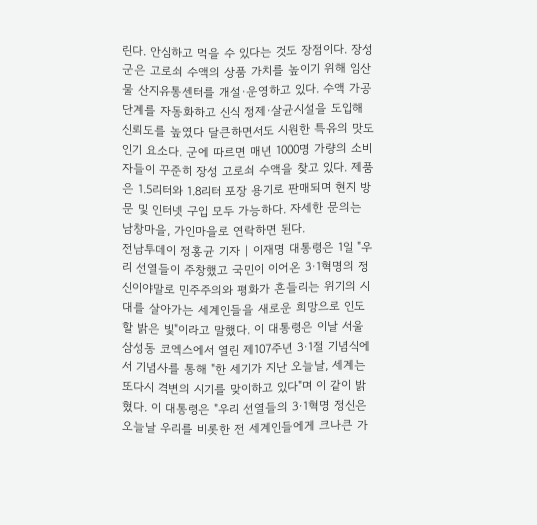린다. 안심하고 먹을 수 있다는 것도 장점이다. 장성군은 고로쇠 수액의 상품 가치를 높이기 위해 임산물 산지유통센터를 개설·운영하고 있다. 수액 가공 단계를 자동화하고 신식 정제·살균시설을 도입해 신뢰도를 높였다 달큰하면서도 시원한 특유의 맛도 인기 요소다. 군에 따르면 매년 1000명 가량의 소비자들이 꾸준히 장성 고로쇠 수액을 찾고 있다. 제품은 1.5리터와 1.8리터 포장 용기로 판매되며 현지 방문 및 인터넷 구입 모두 가능하다. 자세한 문의는 남창마을, 가인마을로 연락하면 된다.
전남투데이 정홍균 기자 | 이재명 대통령은 1일 "우리 선열들이 주창했고 국민이 이어온 3·1혁명의 정신이야말로 민주주의와 평화가 흔들리는 위기의 시대를 살아가는 세계인들을 새로운 희망으로 인도할 밝은 빛"이라고 말했다. 이 대통령은 이날 서울 삼성동 코엑스에서 열린 제107주년 3·1절 기념식에서 기념사를 통해 "한 세기가 지난 오늘날, 세계는 또다시 격변의 시기를 맞이하고 있다"며 이 같이 밝혔다. 이 대통령은 "우리 선열들의 3·1혁명 정신은 오늘날 우리를 비롯한 전 세계인들에게 크나큰 가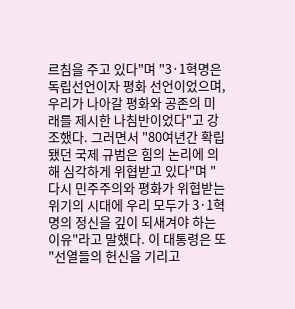르침을 주고 있다"며 "3·1혁명은 독립선언이자 평화 선언이었으며, 우리가 나아갈 평화와 공존의 미래를 제시한 나침반이었다"고 강조했다. 그러면서 "80여년간 확립됐던 국제 규범은 힘의 논리에 의해 심각하게 위협받고 있다"며 "다시 민주주의와 평화가 위협받는 위기의 시대에 우리 모두가 3·1혁명의 정신을 깊이 되새겨야 하는 이유"라고 말했다. 이 대통령은 또 "선열들의 헌신을 기리고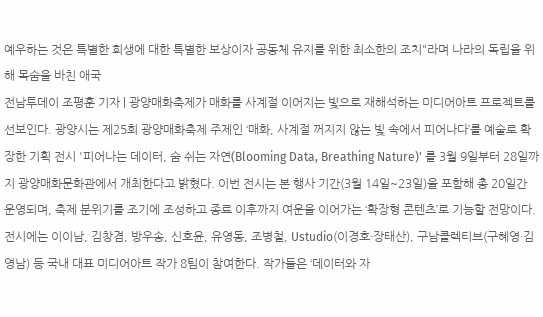예우하는 것은 특별한 희생에 대한 특별한 보상이자 공동체 유지를 위한 최소한의 조치"라며 나라의 독립을 위해 목숨을 바친 애국
전남투데이 조평훈 기자 | 광양매화축제가 매화를 사계절 이어지는 빛으로 재해석하는 미디어아트 프로젝트를 선보인다. 광양시는 제25회 광양매화축제 주제인 ‘매화, 사계절 꺼지지 않는 빛 속에서 피어나다’를 예술로 확장한 기획 전시 '피어나는 데이터, 숨 쉬는 자연(Blooming Data, Breathing Nature)' 를 3월 9일부터 28일까지 광양매화문화관에서 개최한다고 밝혔다. 이번 전시는 본 행사 기간(3월 14일~23일)을 포함해 총 20일간 운영되며, 축제 분위기를 조기에 조성하고 종료 이후까지 여운을 이어가는 ‘확장형 콘텐츠’로 기능할 전망이다. 전시에는 이이남, 김창겸, 방우송, 신호윤, 유영동, 조병철, Ustudio(이경호·장태산), 구남콜렉티브(구혜영·김영남) 등 국내 대표 미디어아트 작가 8팀이 참여한다. 작가들은 ‘데이터와 자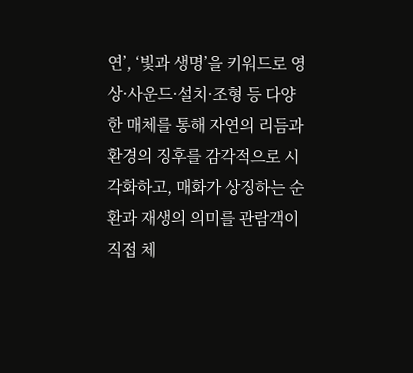연’, ‘빛과 생명’을 키워드로 영상·사운드·설치·조형 등 다양한 매체를 통해 자연의 리듬과 환경의 징후를 감각적으로 시각화하고, 매화가 상징하는 순환과 재생의 의미를 관람객이 직접 체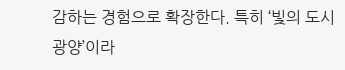감하는 경험으로 확장한다. 특히 ‘빛의 도시 광양’이라